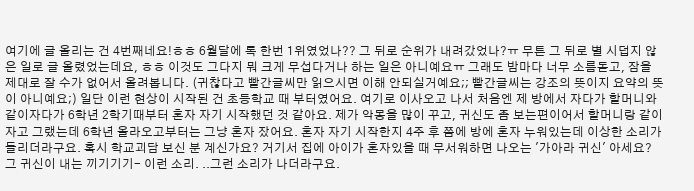여기에 글 올리는 건 4번째네요!ㅎㅎ 6월달에 톡 한번 1위였었나?? 그 뒤로 순위가 내려갔었나?ㅠ 무튼 그 뒤로 별 시덥지 않은 일로 글 올렸었는데요, ㅎㅎ 이것도 그다지 뭐 크게 무섭다거나 하는 일은 아니예요ㅠ 그래도 밤마다 너무 소름돋고, 잠을 제대로 잘 수가 없어서 올려봅니다. (귀찮다고 빨간글씨만 읽으시면 이해 안되실거예요;; 빨간글씨는 강조의 뜻이지 요약의 뜻이 아니예요;) 일단 이런 현상이 시작된 건 초등학교 때 부터였어요. 여기로 이사오고 나서 처음엔 제 방에서 자다가 할머니와 같이자다가 6학년 2학기때부터 혼자 자기 시작했던 것 같아요. 제가 악몽을 많이 꾸고, 귀신도 좀 보는편이어서 할머니랑 같이 자고 그랬는데 6학년 올라오고부터는 그냥 혼자 잤어요. 혼자 자기 시작한지 4주 후 쯤에 방에 혼자 누워있는데 이상한 소리가 들리더라구요. 혹시 학교괴담 보신 분 계신가요? 거기서 집에 아이가 혼자있을 때 무서워하면 나오는 '가아라 귀신' 아세요? 그 귀신이 내는 끼기기기- 이런 소리. ..그런 소리가 나더라구요.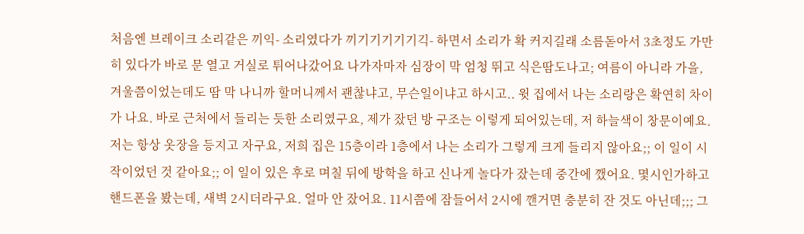처음엔 브레이크 소리같은 끼익- 소리였다가 끼기기기기기긱- 하면서 소리가 확 커지길래 소름돋아서 3초정도 가만히 있다가 바로 문 열고 거실로 튀어나갔어요 나가자마자 심장이 막 엄청 뛰고 식은땀도나고; 여름이 아니라 가을, 겨울쯤이었는데도 땀 막 나니까 할머니께서 괜찮냐고, 무슨일이냐고 하시고.. 윗 집에서 나는 소리랑은 확연히 차이가 나요. 바로 근처에서 들리는 듯한 소리였구요, 제가 잤던 방 구조는 이렇게 되어있는데, 저 하늘색이 창문이예요. 저는 항상 옷장을 등지고 자구요, 저희 집은 15층이라 1층에서 나는 소리가 그렇게 크게 들리지 않아요;; 이 일이 시작이었던 것 같아요;; 이 일이 있은 후로 며칠 뒤에 방학을 하고 신나게 놀다가 잤는데 중간에 깼어요. 몇시인가하고 핸드폰을 봤는데, 새벽 2시더라구요. 얼마 안 잤어요. 11시쯤에 잠들어서 2시에 깬거면 충분히 잔 것도 아닌데;;; 그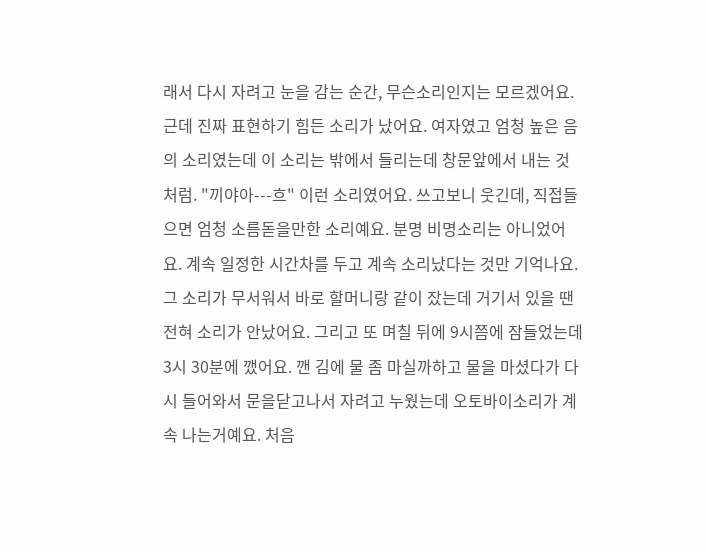래서 다시 자려고 눈을 감는 순간, 무슨소리인지는 모르겠어요. 근데 진짜 표현하기 힘든 소리가 났어요. 여자였고 엄청 높은 음의 소리였는데 이 소리는 밖에서 들리는데 창문앞에서 내는 것처럼. "끼야아---흐" 이런 소리였어요. 쓰고보니 웃긴데, 직접들으면 엄청 소름돋을만한 소리예요. 분명 비명소리는 아니었어요. 계속 일정한 시간차를 두고 계속 소리났다는 것만 기억나요. 그 소리가 무서워서 바로 할머니랑 같이 잤는데 거기서 있을 땐 전혀 소리가 안났어요. 그리고 또 며칠 뒤에 9시쯤에 잠들었는데 3시 30분에 깼어요. 깬 김에 물 좀 마실까하고 물을 마셨다가 다시 들어와서 문을닫고나서 자려고 누웠는데 오토바이소리가 계속 나는거예요. 처음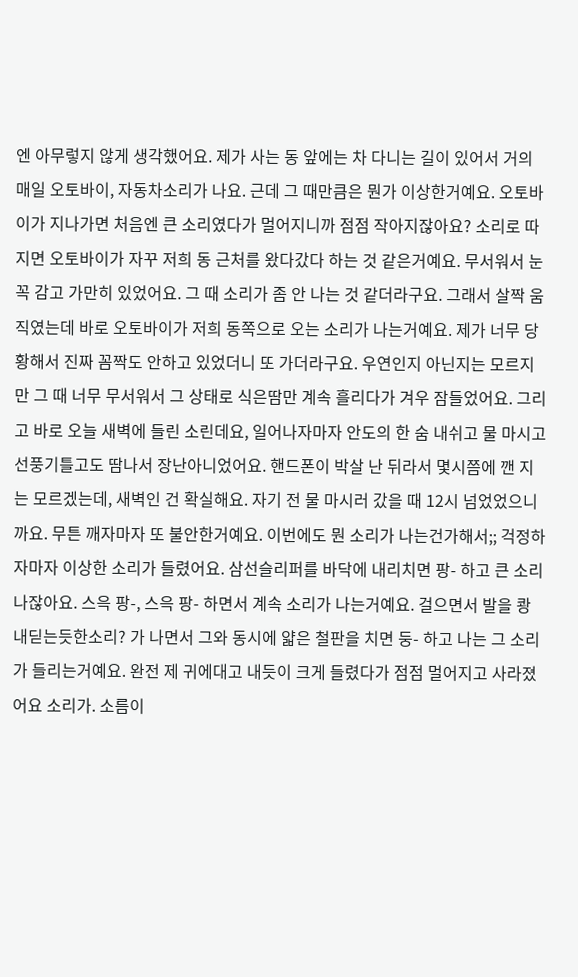엔 아무렇지 않게 생각했어요. 제가 사는 동 앞에는 차 다니는 길이 있어서 거의 매일 오토바이, 자동차소리가 나요. 근데 그 때만큼은 뭔가 이상한거예요. 오토바이가 지나가면 처음엔 큰 소리였다가 멀어지니까 점점 작아지잖아요? 소리로 따지면 오토바이가 자꾸 저희 동 근처를 왔다갔다 하는 것 같은거예요. 무서워서 눈 꼭 감고 가만히 있었어요. 그 때 소리가 좀 안 나는 것 같더라구요. 그래서 살짝 움직였는데 바로 오토바이가 저희 동쪽으로 오는 소리가 나는거예요. 제가 너무 당황해서 진짜 꼼짝도 안하고 있었더니 또 가더라구요. 우연인지 아닌지는 모르지만 그 때 너무 무서워서 그 상태로 식은땀만 계속 흘리다가 겨우 잠들었어요. 그리고 바로 오늘 새벽에 들린 소린데요, 일어나자마자 안도의 한 숨 내쉬고 물 마시고 선풍기틀고도 땀나서 장난아니었어요. 핸드폰이 박살 난 뒤라서 몇시쯤에 깬 지는 모르겠는데, 새벽인 건 확실해요. 자기 전 물 마시러 갔을 때 12시 넘었었으니까요. 무튼 깨자마자 또 불안한거예요. 이번에도 뭔 소리가 나는건가해서;; 걱정하자마자 이상한 소리가 들렸어요. 삼선슬리퍼를 바닥에 내리치면 팡- 하고 큰 소리 나잖아요. 스윽 팡-, 스윽 팡- 하면서 계속 소리가 나는거예요. 걸으면서 발을 쾅 내딛는듯한소리? 가 나면서 그와 동시에 얇은 철판을 치면 둥- 하고 나는 그 소리가 들리는거예요. 완전 제 귀에대고 내듯이 크게 들렸다가 점점 멀어지고 사라졌어요 소리가. 소름이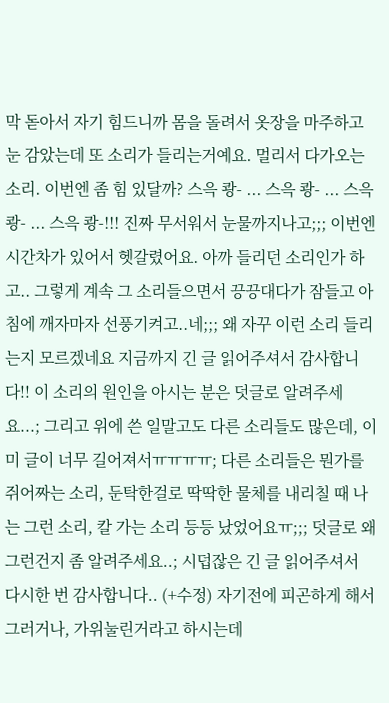막 돋아서 자기 힘드니까 몸을 돌려서 옷장을 마주하고 눈 감았는데 또 소리가 들리는거예요. 멀리서 다가오는 소리. 이번엔 좀 힘 있달까? 스윽 쾅- ... 스윽 쾅- ... 스윽 쾅- ... 스윽 쾅-!!! 진짜 무서워서 눈물까지나고;;; 이번엔 시간차가 있어서 헷갈렸어요. 아까 들리던 소리인가 하고.. 그렇게 계속 그 소리들으면서 끙끙대다가 잠들고 아침에 깨자마자 선풍기켜고..네;;; 왜 자꾸 이런 소리 들리는지 모르겠네요 지금까지 긴 글 읽어주셔서 감사합니다!! 이 소리의 원인을 아시는 분은 덧글로 알려주세요...; 그리고 위에 쓴 일말고도 다른 소리들도 많은데, 이미 글이 너무 길어져서ㅠㅠㅠㅠ; 다른 소리들은 뭔가를 쥐어짜는 소리, 둔탁한걸로 딱딱한 물체를 내리칠 때 나는 그런 소리, 칼 가는 소리 등등 났었어요ㅠ;;; 덧글로 왜 그런건지 좀 알려주세요..; 시덥잖은 긴 글 읽어주셔서 다시한 번 감사합니다.. (+수정) 자기전에 피곤하게 해서 그러거나, 가위눌린거라고 하시는데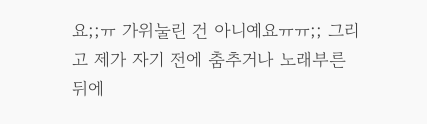요;;ㅠ 가위눌린 건 아니예요ㅠㅠ;; 그리고 제가 자기 전에 춤추거나 노래부른 뒤에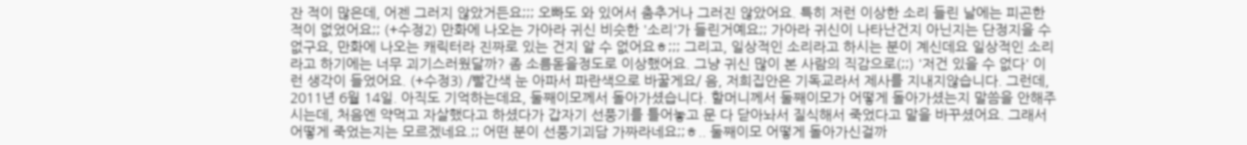잔 적이 많은데, 어젠 그러지 않았거든요;;; 오빠도 와 있어서 춤추거나 그러진 않았어요. 특히 저런 이상한 소리 들린 날에는 피곤한 적이 없었어요;; (+수정2) 만화에 나오는 가아라 귀신 비슷한 '소리'가 들린거예요;; 가아라 귀신이 나타난건지 아닌지는 단정지을 수 없구요, 만화에 나오는 캐릭터라 진짜로 있는 건지 알 수 없어요ㅎ;;; 그리고, 일상적인 소리라고 하시는 분이 계신데요 일상적인 소리라고 하기에는 너무 괴기스러웠달까? 좀 소름돋을정도로 이상했어요. 그냥 귀신 많이 본 사람의 직감으로(;;) '저건 있을 수 없다' 이런 생각이 들었어요. (+수정3) /빨간색 눈 아파서 파란색으로 바꿀게요/ 음, 저희집안은 기독교라서 제사를 지내지않습니다. 그런데, 2011년 6월 14일. 아직도 기억하는데요, 둘째이모께서 돌아가셨습니다. 할머니께서 둘째이모가 어떻게 돌아가셨는지 말씀을 안해주시는데, 처음엔 약먹고 자살했다고 하셨다가 갑자기 선풍기를 틀어놓고 문 다 닫아놔서 질식해서 죽었다고 말을 바꾸셨어요. 그래서 어떻게 죽었는지는 모르겠네요.;; 어떤 분이 선풍기괴담 가짜라네요;;ㅎ.. 둘째이모 어떻게 돌아가신걸까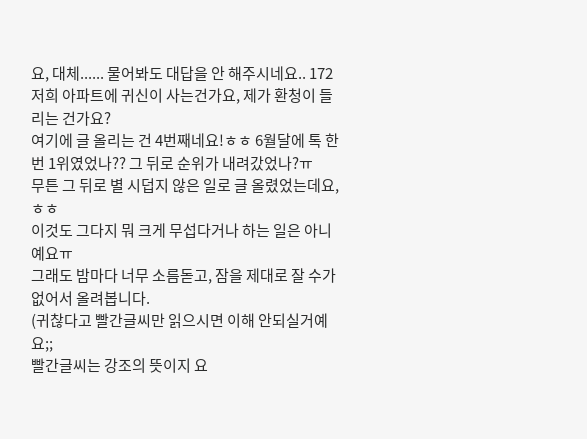요, 대체...... 물어봐도 대답을 안 해주시네요.. 172
저희 아파트에 귀신이 사는건가요, 제가 환청이 들리는 건가요?
여기에 글 올리는 건 4번째네요!ㅎㅎ 6월달에 톡 한번 1위였었나?? 그 뒤로 순위가 내려갔었나?ㅠ
무튼 그 뒤로 별 시덥지 않은 일로 글 올렸었는데요, ㅎㅎ
이것도 그다지 뭐 크게 무섭다거나 하는 일은 아니예요ㅠ
그래도 밤마다 너무 소름돋고, 잠을 제대로 잘 수가 없어서 올려봅니다.
(귀찮다고 빨간글씨만 읽으시면 이해 안되실거예요;;
빨간글씨는 강조의 뜻이지 요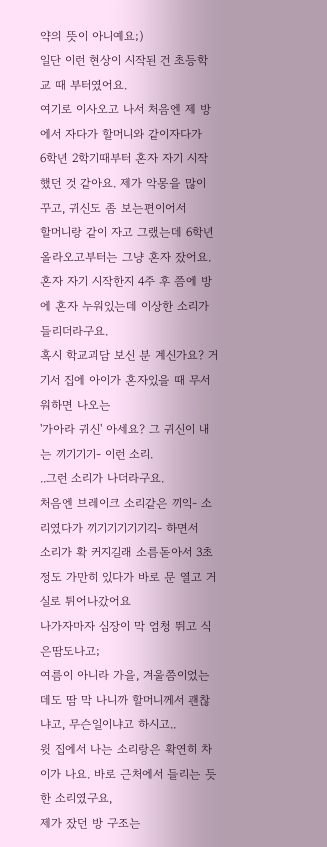약의 뜻이 아니예요;)
일단 이런 현상이 시작된 건 초등학교 때 부터였어요.
여기로 이사오고 나서 처음엔 제 방에서 자다가 할머니와 같이자다가
6학년 2학기때부터 혼자 자기 시작했던 것 같아요. 제가 악몽을 많이 꾸고, 귀신도 좀 보는편이어서
할머니랑 같이 자고 그랬는데 6학년 올라오고부터는 그냥 혼자 잤어요.
혼자 자기 시작한지 4주 후 쯤에 방에 혼자 누워있는데 이상한 소리가 들리더라구요.
혹시 학교괴담 보신 분 계신가요? 거기서 집에 아이가 혼자있을 때 무서워하면 나오는
'가아라 귀신' 아세요? 그 귀신이 내는 끼기기기- 이런 소리.
..그런 소리가 나더라구요.
처음엔 브레이크 소리같은 끼익- 소리였다가 끼기기기기기긱- 하면서
소리가 확 커지길래 소름돋아서 3초정도 가만히 있다가 바로 문 열고 거실로 튀어나갔어요
나가자마자 심장이 막 엄청 뛰고 식은땀도나고;
여름이 아니라 가을, 겨울쯤이었는데도 땀 막 나니까 할머니께서 괜찮냐고, 무슨일이냐고 하시고..
윗 집에서 나는 소리랑은 확연히 차이가 나요. 바로 근처에서 들리는 듯한 소리였구요,
제가 잤던 방 구조는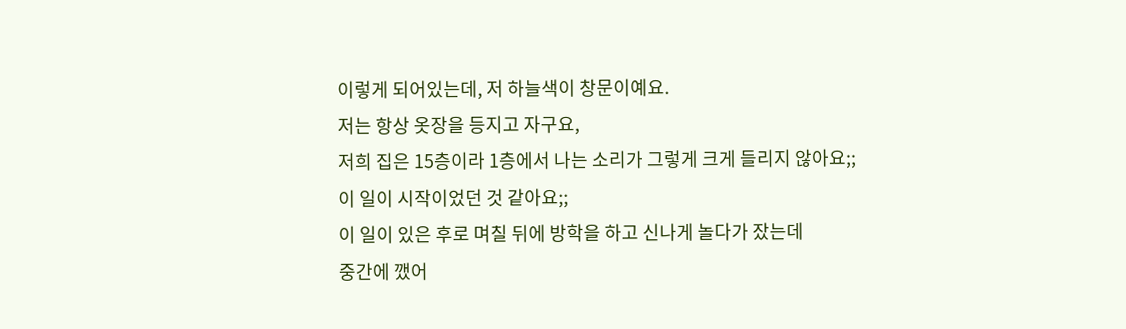이렇게 되어있는데, 저 하늘색이 창문이예요.
저는 항상 옷장을 등지고 자구요,
저희 집은 15층이라 1층에서 나는 소리가 그렇게 크게 들리지 않아요;;
이 일이 시작이었던 것 같아요;;
이 일이 있은 후로 며칠 뒤에 방학을 하고 신나게 놀다가 잤는데
중간에 깼어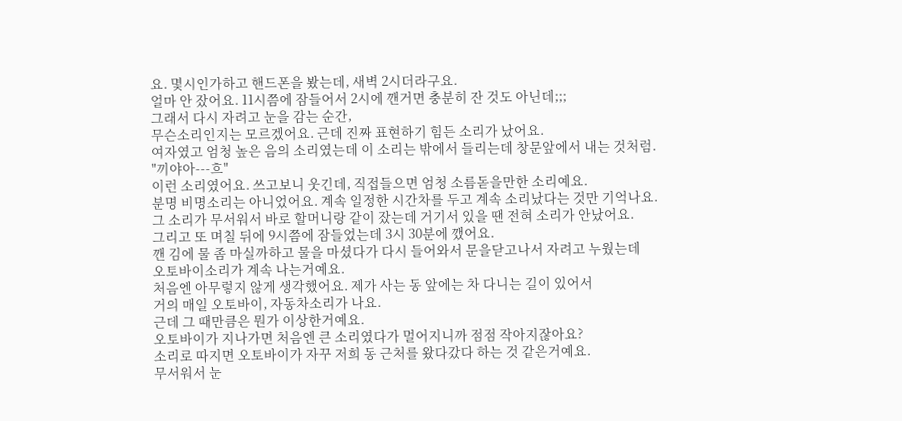요. 몇시인가하고 핸드폰을 봤는데, 새벽 2시더라구요.
얼마 안 잤어요. 11시쯤에 잠들어서 2시에 깬거면 충분히 잔 것도 아닌데;;;
그래서 다시 자려고 눈을 감는 순간,
무슨소리인지는 모르겠어요. 근데 진짜 표현하기 힘든 소리가 났어요.
여자였고 엄청 높은 음의 소리였는데 이 소리는 밖에서 들리는데 창문앞에서 내는 것처럼.
"끼야아---흐"
이런 소리였어요. 쓰고보니 웃긴데, 직접들으면 엄청 소름돋을만한 소리예요.
분명 비명소리는 아니었어요. 계속 일정한 시간차를 두고 계속 소리났다는 것만 기억나요.
그 소리가 무서워서 바로 할머니랑 같이 잤는데 거기서 있을 땐 전혀 소리가 안났어요.
그리고 또 며칠 뒤에 9시쯤에 잠들었는데 3시 30분에 깼어요.
깬 김에 물 좀 마실까하고 물을 마셨다가 다시 들어와서 문을닫고나서 자려고 누웠는데
오토바이소리가 계속 나는거예요.
처음엔 아무렇지 않게 생각했어요. 제가 사는 동 앞에는 차 다니는 길이 있어서
거의 매일 오토바이, 자동차소리가 나요.
근데 그 때만큼은 뭔가 이상한거예요.
오토바이가 지나가면 처음엔 큰 소리였다가 멀어지니까 점점 작아지잖아요?
소리로 따지면 오토바이가 자꾸 저희 동 근처를 왔다갔다 하는 것 같은거예요.
무서워서 눈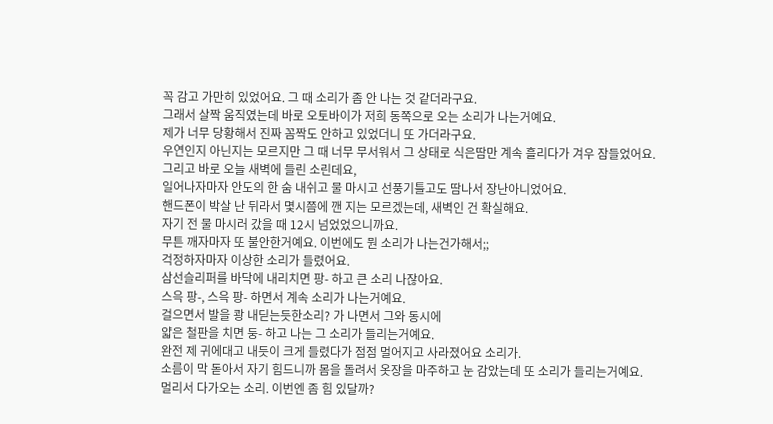꼭 감고 가만히 있었어요. 그 때 소리가 좀 안 나는 것 같더라구요.
그래서 살짝 움직였는데 바로 오토바이가 저희 동쪽으로 오는 소리가 나는거예요.
제가 너무 당황해서 진짜 꼼짝도 안하고 있었더니 또 가더라구요.
우연인지 아닌지는 모르지만 그 때 너무 무서워서 그 상태로 식은땀만 계속 흘리다가 겨우 잠들었어요.
그리고 바로 오늘 새벽에 들린 소린데요,
일어나자마자 안도의 한 숨 내쉬고 물 마시고 선풍기틀고도 땀나서 장난아니었어요.
핸드폰이 박살 난 뒤라서 몇시쯤에 깬 지는 모르겠는데, 새벽인 건 확실해요.
자기 전 물 마시러 갔을 때 12시 넘었었으니까요.
무튼 깨자마자 또 불안한거예요. 이번에도 뭔 소리가 나는건가해서;;
걱정하자마자 이상한 소리가 들렸어요.
삼선슬리퍼를 바닥에 내리치면 팡- 하고 큰 소리 나잖아요.
스윽 팡-, 스윽 팡- 하면서 계속 소리가 나는거예요.
걸으면서 발을 쾅 내딛는듯한소리? 가 나면서 그와 동시에
얇은 철판을 치면 둥- 하고 나는 그 소리가 들리는거예요.
완전 제 귀에대고 내듯이 크게 들렸다가 점점 멀어지고 사라졌어요 소리가.
소름이 막 돋아서 자기 힘드니까 몸을 돌려서 옷장을 마주하고 눈 감았는데 또 소리가 들리는거예요.
멀리서 다가오는 소리. 이번엔 좀 힘 있달까?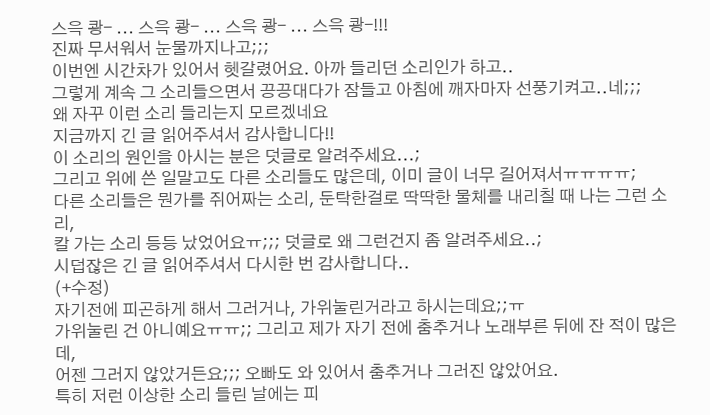스윽 쾅- ... 스윽 쾅- ... 스윽 쾅- ... 스윽 쾅-!!!
진짜 무서워서 눈물까지나고;;;
이번엔 시간차가 있어서 헷갈렸어요. 아까 들리던 소리인가 하고..
그렇게 계속 그 소리들으면서 끙끙대다가 잠들고 아침에 깨자마자 선풍기켜고..네;;;
왜 자꾸 이런 소리 들리는지 모르겠네요
지금까지 긴 글 읽어주셔서 감사합니다!!
이 소리의 원인을 아시는 분은 덧글로 알려주세요...;
그리고 위에 쓴 일말고도 다른 소리들도 많은데, 이미 글이 너무 길어져서ㅠㅠㅠㅠ;
다른 소리들은 뭔가를 쥐어짜는 소리, 둔탁한걸로 딱딱한 물체를 내리칠 때 나는 그런 소리,
칼 가는 소리 등등 났었어요ㅠ;;; 덧글로 왜 그런건지 좀 알려주세요..;
시덥잖은 긴 글 읽어주셔서 다시한 번 감사합니다..
(+수정)
자기전에 피곤하게 해서 그러거나, 가위눌린거라고 하시는데요;;ㅠ
가위눌린 건 아니예요ㅠㅠ;; 그리고 제가 자기 전에 춤추거나 노래부른 뒤에 잔 적이 많은데,
어젠 그러지 않았거든요;;; 오빠도 와 있어서 춤추거나 그러진 않았어요.
특히 저런 이상한 소리 들린 날에는 피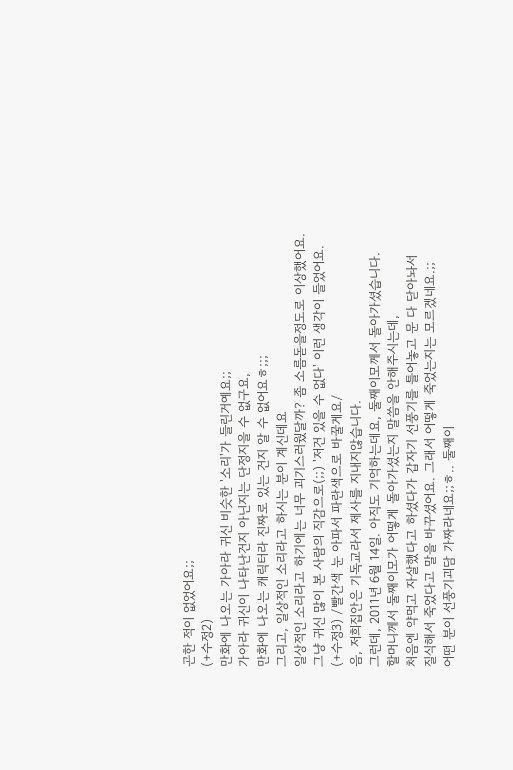곤한 적이 없었어요;;
(+수정2)
만화에 나오는 가아라 귀신 비슷한 '소리'가 들린거예요;;
가아라 귀신이 나타난건지 아닌지는 단정지을 수 없구요,
만화에 나오는 캐릭터라 진짜로 있는 건지 알 수 없어요ㅎ;;;
그리고, 일상적인 소리라고 하시는 분이 계신데요
일상적인 소리라고 하기에는 너무 괴기스러웠달까? 좀 소름돋을정도로 이상했어요.
그냥 귀신 많이 본 사람의 직감으로(;;) '저건 있을 수 없다' 이런 생각이 들었어요.
(+수정3) /빨간색 눈 아파서 파란색으로 바꿀게요/
음, 저희집안은 기독교라서 제사를 지내지않습니다.
그런데, 2011년 6월 14일. 아직도 기억하는데요, 둘째이모께서 돌아가셨습니다.
할머니께서 둘째이모가 어떻게 돌아가셨는지 말씀을 안해주시는데,
처음엔 약먹고 자살했다고 하셨다가 갑자기 선풍기를 틀어놓고 문 다 닫아놔서
질식해서 죽었다고 말을 바꾸셨어요. 그래서 어떻게 죽었는지는 모르겠네요.;;
어떤 분이 선풍기괴담 가짜라네요;;ㅎ.. 둘째이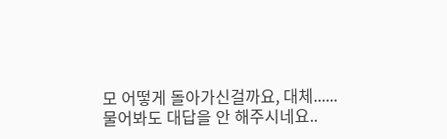모 어떻게 돌아가신걸까요, 대체......
물어봐도 대답을 안 해주시네요..